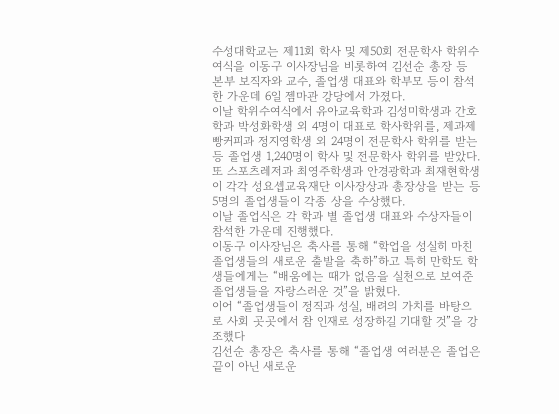수성대학교는 제11회 학사 및 제50회 전문학사 학위수여식을 이동구 이사장님을 비롯하여 김선순 총장 등 본부 보직자와 교수, 졸업생 대표와 학부모 등이 참석한 가운데 6일 젬마관 강당에서 가졌다.
이날 학위수여식에서 유아교육학과 김성미학생과 간호학과 박성화학생 외 4명이 대표로 학사학위를, 제과제빵커피과 정지영학생 외 24명이 전문학사 학위를 받는 등 졸업생 1,240명이 학사 및 전문학사 학위를 받았다.
또 스포츠레저과 최영주학생과 안경광학과 최재현학생이 각각 성요셉교육재단 이사장상과 총장상을 받는 등 5명의 졸업생들이 각종 상을 수상했다.
이날 졸업식은 각 학과 별 졸업생 대표와 수상자들이 참석한 가운데 진행했다.
이동구 이사장님은 축사를 통해 “학업을 성실히 마친 졸업생들의 새로운 출발을 축하”하고 특히 만학도 학생들에게는 “배움에는 때가 없음을 실천으로 보여준 졸업생들을 자랑스러운 것”을 밝혔다.
이어 “졸업생들이 정직과 성실, 배려의 가치를 바탕으로 사회 곳곳에서 참 인재로 성장하길 기대할 것”을 강조했다
김선순 총장은 축사를 통해 “졸업생 여러분은 졸업은 끝이 아닌 새로운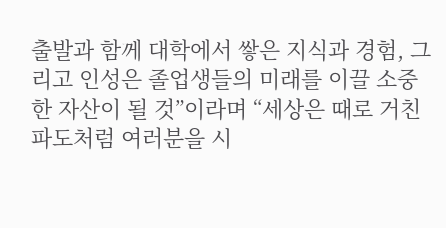출발과 함께 대학에서 쌓은 지식과 경험, 그리고 인성은 졸업생들의 미래를 이끌 소중한 자산이 될 것”이라며 “세상은 때로 거친 파도처럼 여러분을 시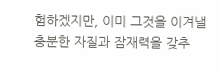험하겠지만, 이미 그것을 이겨낼 충분한 자질과 잠재력을 갖추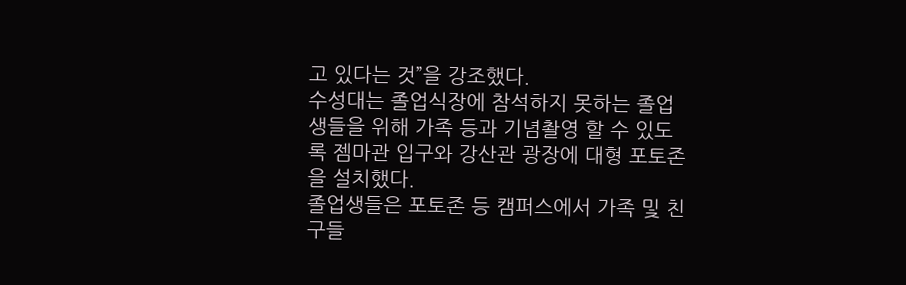고 있다는 것”을 강조했다.
수성대는 졸업식장에 참석하지 못하는 졸업생들을 위해 가족 등과 기념촬영 할 수 있도록 젬마관 입구와 강산관 광장에 대형 포토존을 설치했다.
졸업생들은 포토존 등 캠퍼스에서 가족 및 친구들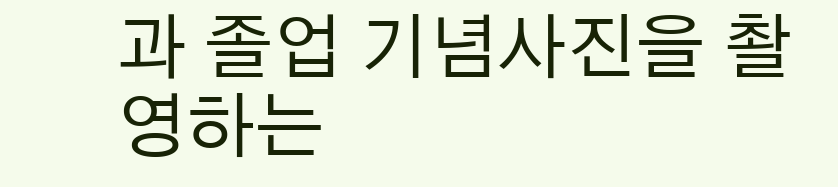과 졸업 기념사진을 촬영하는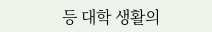등 대학 생활의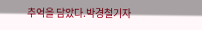추억을 담았다.박경철기자